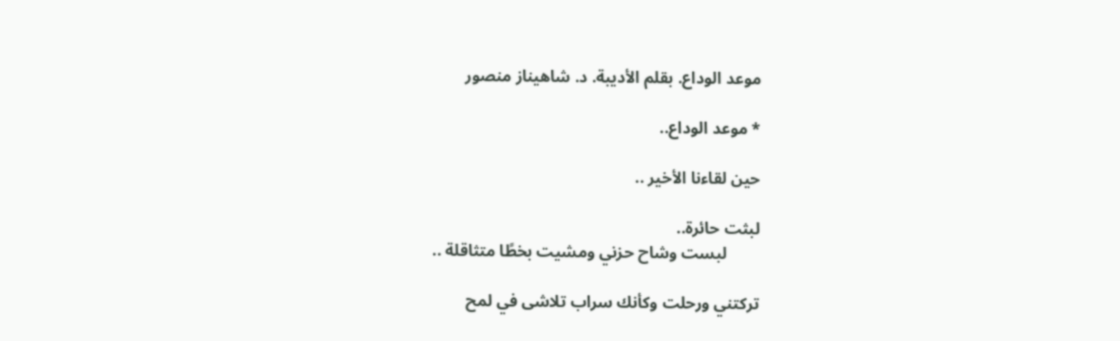موعد الوداع. بقلم الأديبة. د. شاهيناز منصور

* موعد الوداع..

حين لقاءنا الأخير ..

لبثت حائرة..
        لبست وشاح حزني ومشيت بخطًا متثاقلة ..

تركتني ورحلت وكأنك سراب تلاشى في لمح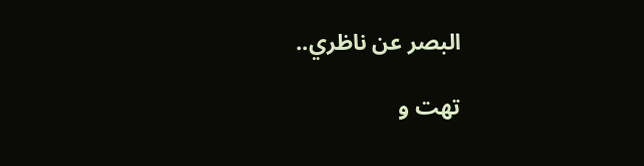البصر عن ناظري..

تهت و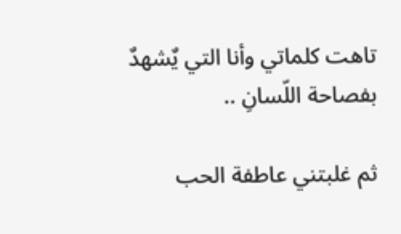تاهت كلماتي وأنا التي يٌشهدٌ بفصاحة اللّسانِ ..

ثم غلبتني عاطفة الحب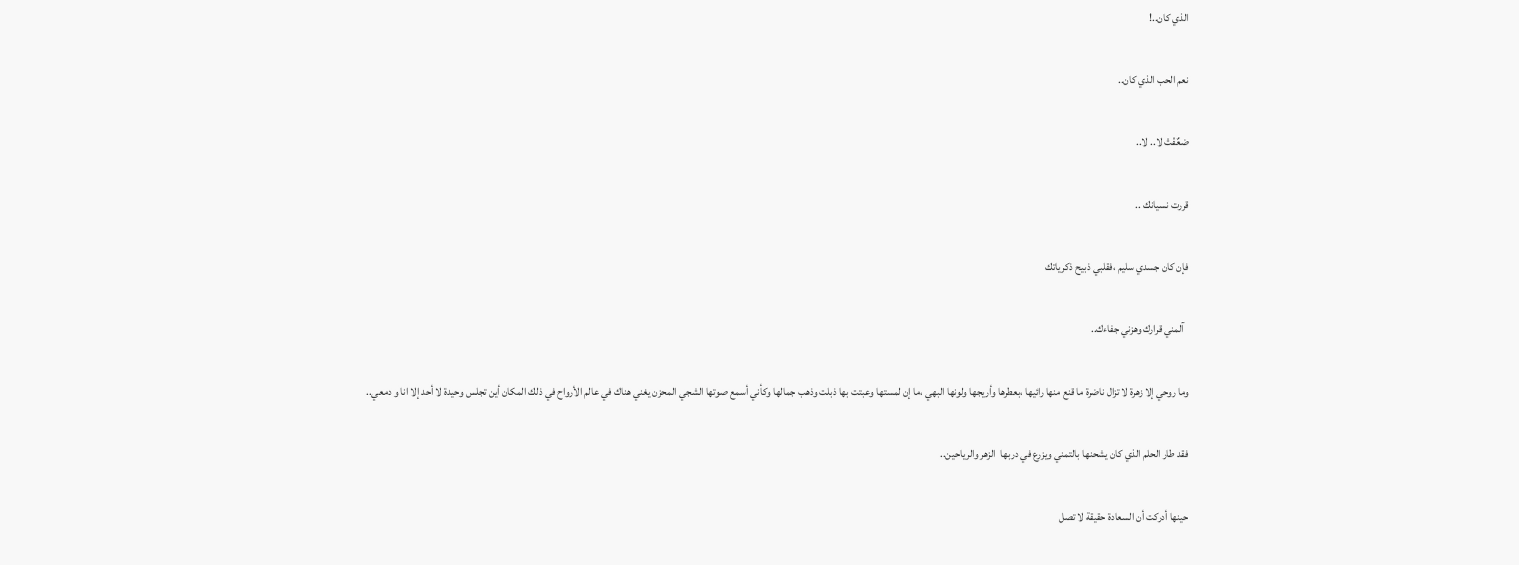الذي كان..!

نعم الحب الذي كان..

ضعٌفْتْ لا.. لا..

قررت نسيانك ..

فإن كان جسدي سليم ،فقلبي ذبيح ذكرياتك

  آلمني قرارك وهزني جفاءك..

وما روحي إلا زهرة لا تزال ناضرة ما قنع منها رائيها ،بعطرها وأريجها ولونها البهي ،ما إن لمستها وعبتت بها ذبلت وذهب جمالها وكأني أسمع صوتها الشجي المحزن يغني هناك في عالم الأرواح في ذلك المكان أين تجلس وحيدة لا أحد إلا انا و دمعي..

فقد طار الحلم الذي كان يشحنها بالتمني ويزرع في دربها  الزهر والرياحين..

حينها أدركت أن السعادة حقيقة لا تصل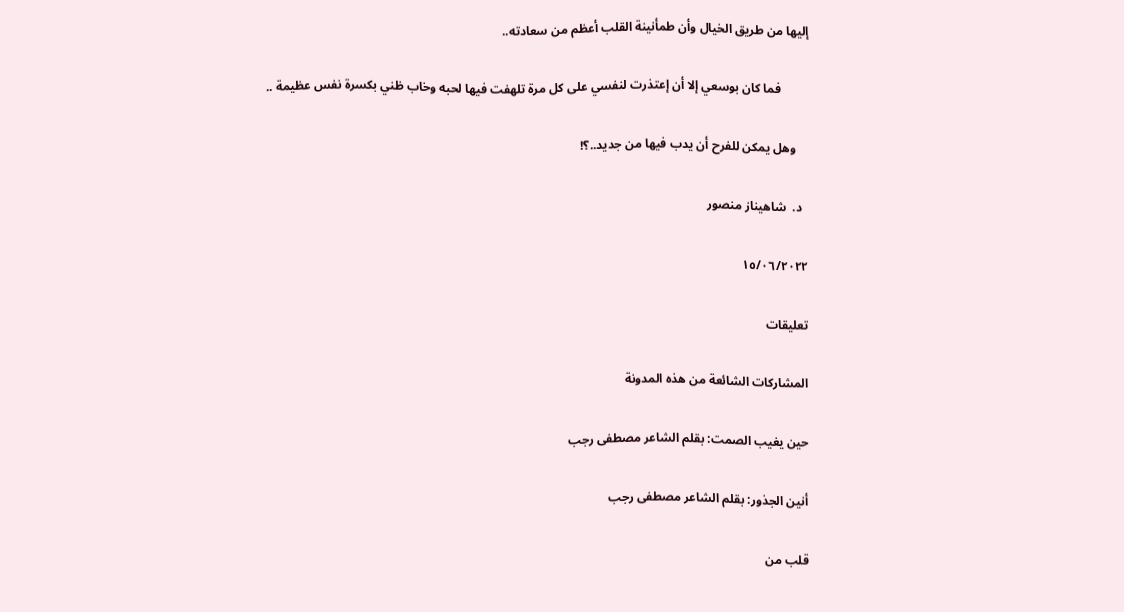إليها من طريق الخيال وأن طمأنينة القلب أعظم من سعادته..

         فما كان بوسعي إلا أن إعتذرت لنفسي على كل مرة تلهفت فيها لحبه وخاب ظني بكسرة نفس عظيمة ..

    وهل يمكن للفرح أن يدب فيها من جديد..؟!

  د.  شاهيناز منصور

١٥/٠٦/٢٠٢٢

تعليقات

المشاركات الشائعة من هذه المدونة

حين يغيب الصمت: بقلم الشاعر مصطفى رجب

أنين الجذور: بقلم الشاعر مصطفى رجب

قلب من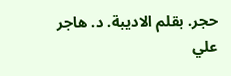حجر. بقلم الاديبة. د. هاجر علي